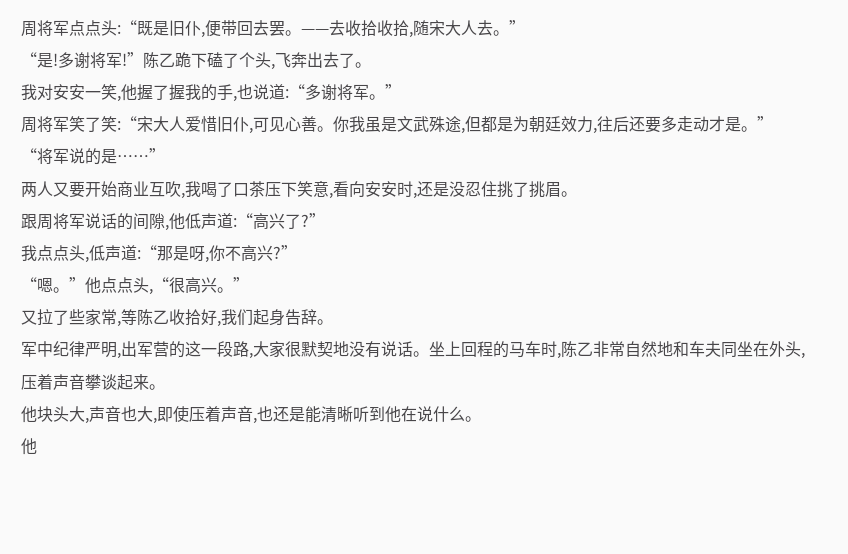周将军点点头:“既是旧仆,便带回去罢。——去收拾收拾,随宋大人去。”
“是!多谢将军!”陈乙跪下磕了个头,飞奔出去了。
我对安安一笑,他握了握我的手,也说道:“多谢将军。”
周将军笑了笑:“宋大人爱惜旧仆,可见心善。你我虽是文武殊途,但都是为朝廷效力,往后还要多走动才是。”
“将军说的是……”
两人又要开始商业互吹,我喝了口茶压下笑意,看向安安时,还是没忍住挑了挑眉。
跟周将军说话的间隙,他低声道:“高兴了?”
我点点头,低声道:“那是呀,你不高兴?”
“嗯。”他点点头,“很高兴。”
又拉了些家常,等陈乙收拾好,我们起身告辞。
军中纪律严明,出军营的这一段路,大家很默契地没有说话。坐上回程的马车时,陈乙非常自然地和车夫同坐在外头,压着声音攀谈起来。
他块头大,声音也大,即使压着声音,也还是能清晰听到他在说什么。
他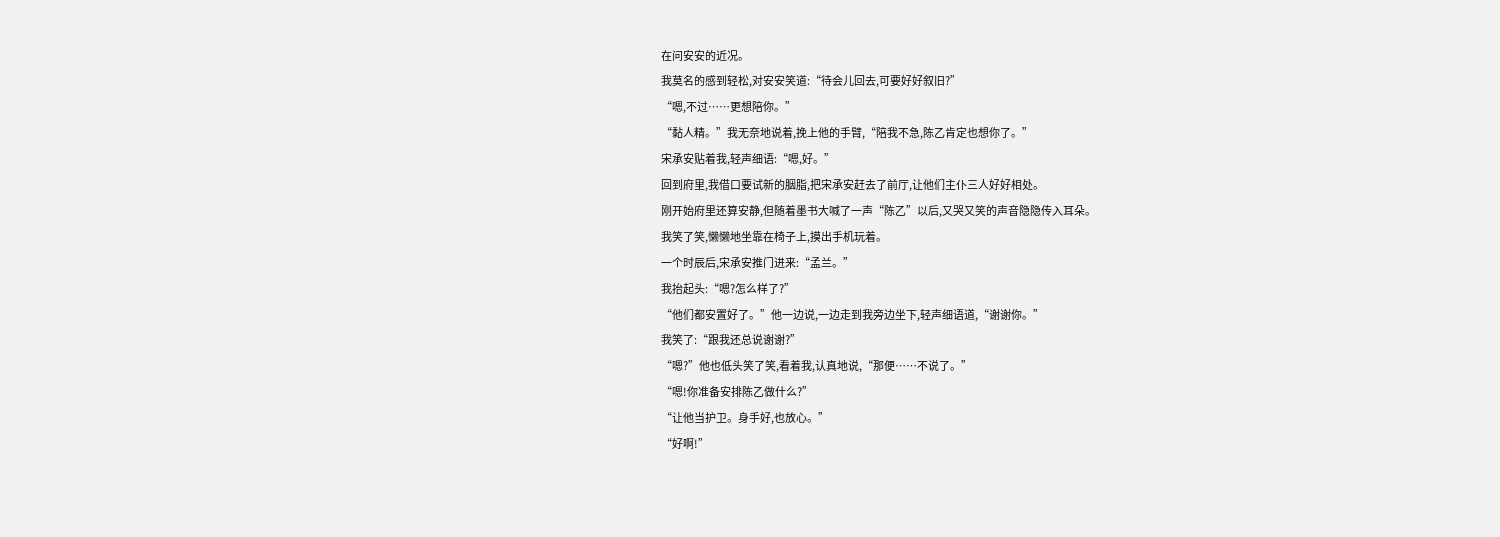在问安安的近况。
我莫名的感到轻松,对安安笑道:“待会儿回去,可要好好叙旧?”
“嗯,不过……更想陪你。”
“黏人精。”我无奈地说着,挽上他的手臂,“陪我不急,陈乙肯定也想你了。”
宋承安贴着我,轻声细语:“嗯,好。”
回到府里,我借口要试新的胭脂,把宋承安赶去了前厅,让他们主仆三人好好相处。
刚开始府里还算安静,但随着墨书大喊了一声“陈乙”以后,又哭又笑的声音隐隐传入耳朵。
我笑了笑,懒懒地坐靠在椅子上,摸出手机玩着。
一个时辰后,宋承安推门进来:“孟兰。”
我抬起头:“嗯?怎么样了?”
“他们都安置好了。”他一边说,一边走到我旁边坐下,轻声细语道,“谢谢你。”
我笑了:“跟我还总说谢谢?”
“嗯?”他也低头笑了笑,看着我,认真地说,“那便……不说了。”
“嗯!你准备安排陈乙做什么?”
“让他当护卫。身手好,也放心。”
“好啊!”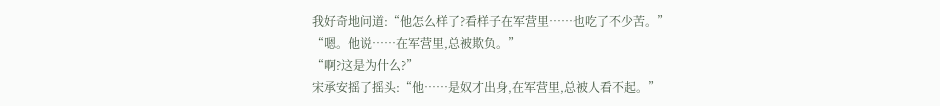我好奇地问道:“他怎么样了?看样子在军营里……也吃了不少苦。”
“嗯。他说……在军营里,总被欺负。”
“啊?这是为什么?”
宋承安摇了摇头:“他……是奴才出身,在军营里,总被人看不起。”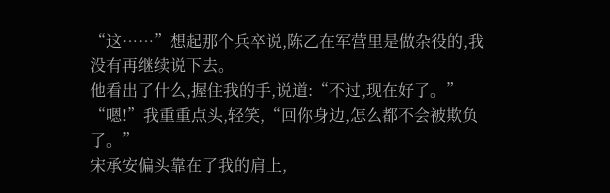“这……”想起那个兵卒说,陈乙在军营里是做杂役的,我没有再继续说下去。
他看出了什么,握住我的手,说道:“不过,现在好了。”
“嗯!”我重重点头,轻笑,“回你身边,怎么都不会被欺负了。”
宋承安偏头靠在了我的肩上,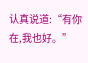认真说道:“有你在,我也好。”